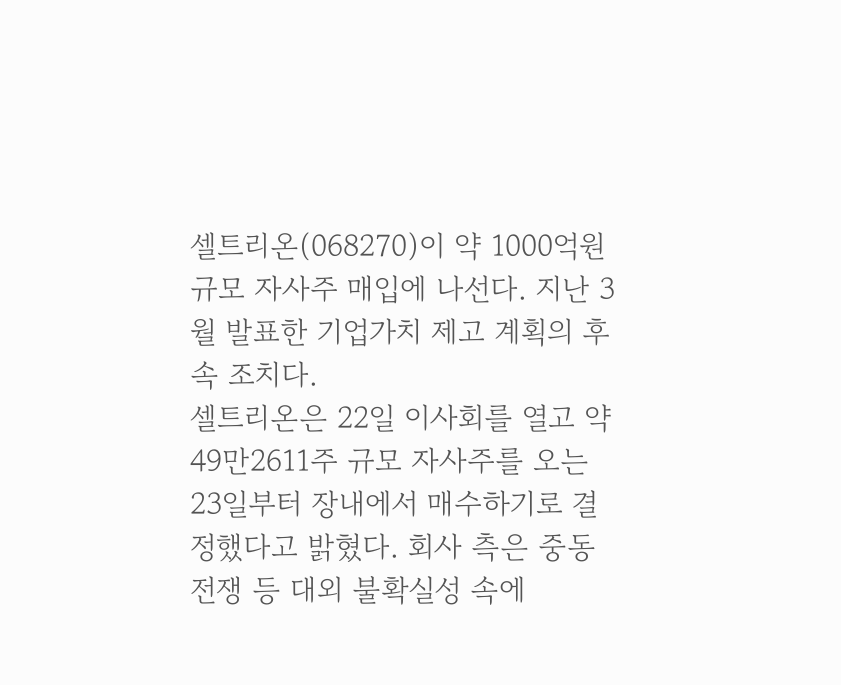셀트리온(068270)이 약 1000억원 규모 자사주 매입에 나선다. 지난 3월 발표한 기업가치 제고 계획의 후속 조치다.
셀트리온은 22일 이사회를 열고 약 49만2611주 규모 자사주를 오는 23일부터 장내에서 매수하기로 결정했다고 밝혔다. 회사 측은 중동 전쟁 등 대외 불확실성 속에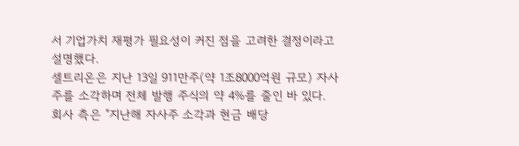서 기업가치 재평가 필요성이 커진 점을 고려한 결정이라고 설명했다.
셀트리온은 지난 13일 911만주(약 1조8000억원 규모) 자사주를 소각하며 전체 발행 주식의 약 4%를 줄인 바 있다.
회사 측은 "지난해 자사주 소각과 현금 배당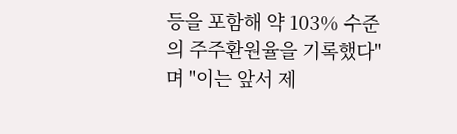등을 포함해 약 103% 수준의 주주환원율을 기록했다"며 "이는 앞서 제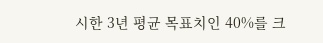시한 3년 평균 목표치인 40%를 크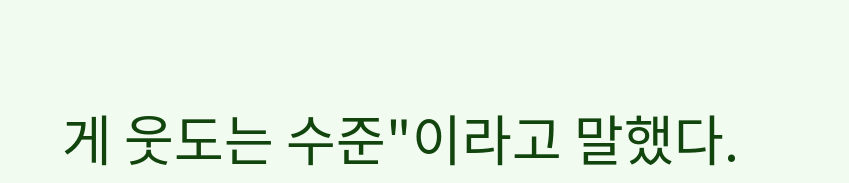게 웃도는 수준"이라고 말했다.